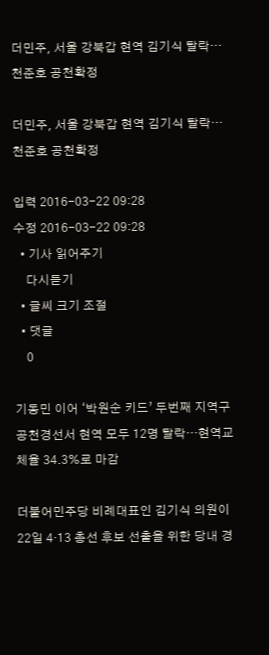더민주, 서울 강북갑 현역 김기식 탈락…천준호 공천확정

더민주, 서울 강북갑 현역 김기식 탈락…천준호 공천확정

입력 2016-03-22 09:28
수정 2016-03-22 09:28
  • 기사 읽어주기
    다시듣기
  • 글씨 크기 조절
  • 댓글
    0

기동민 이어 ‘박원순 키드’ 두번째 지역구 공천경선서 현역 모두 12명 탈락…현역교체율 34.3%로 마감

더불어민주당 비례대표인 김기식 의원이 22일 4·13 총선 후보 선출을 위한 당내 경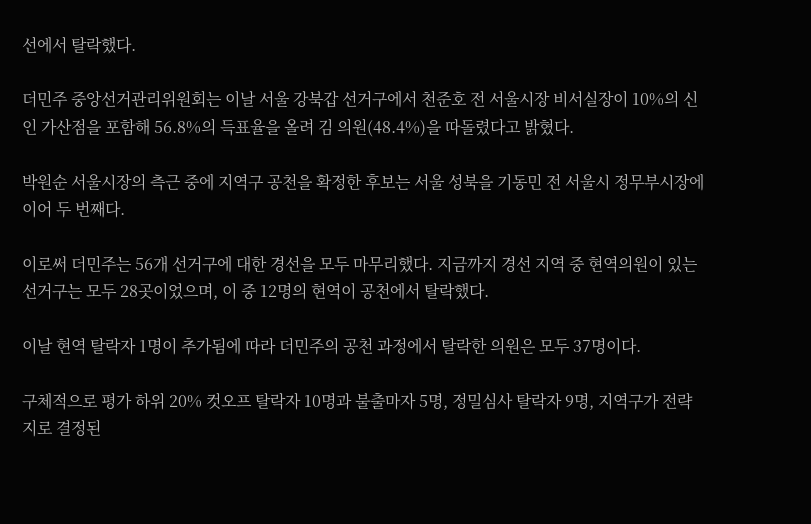선에서 탈락했다.

더민주 중앙선거관리위원회는 이날 서울 강북갑 선거구에서 천준호 전 서울시장 비서실장이 10%의 신인 가산점을 포함해 56.8%의 득표율을 올려 김 의원(48.4%)을 따돌렸다고 밝혔다.

박원순 서울시장의 측근 중에 지역구 공천을 확정한 후보는 서울 성북을 기동민 전 서울시 정무부시장에 이어 두 번째다.

이로써 더민주는 56개 선거구에 대한 경선을 모두 마무리했다. 지금까지 경선 지역 중 현역의원이 있는 선거구는 모두 28곳이었으며, 이 중 12명의 현역이 공천에서 탈락했다.

이날 현역 탈락자 1명이 추가됨에 따라 더민주의 공천 과정에서 탈락한 의원은 모두 37명이다.

구체적으로 평가 하위 20% 컷오프 탈락자 10명과 불출마자 5명, 정밀심사 탈락자 9명, 지역구가 전략지로 결정된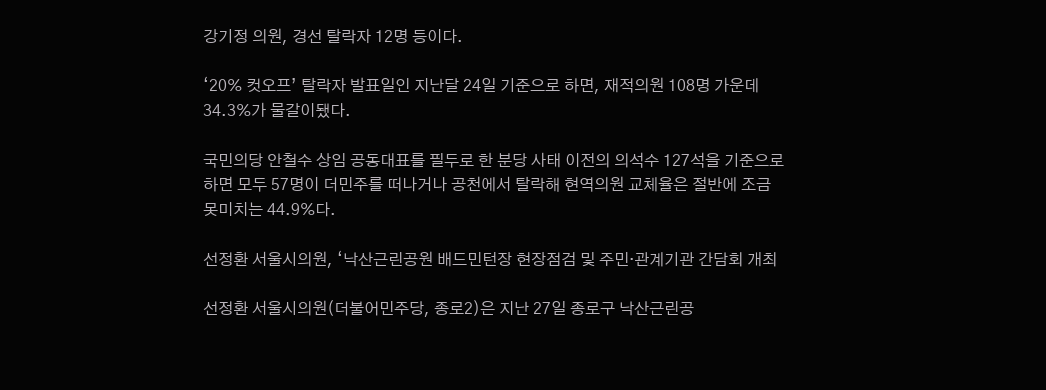강기정 의원, 경선 탈락자 12명 등이다.

‘20% 컷오프’ 탈락자 발표일인 지난달 24일 기준으로 하면, 재적의원 108명 가운데 34.3%가 물갈이됐다.

국민의당 안철수 상임 공동대표를 필두로 한 분당 사태 이전의 의석수 127석을 기준으로 하면 모두 57명이 더민주를 떠나거나 공천에서 탈락해 현역의원 교체율은 절반에 조금 못미치는 44.9%다.

선정환 서울시의원, ‘낙산근린공원 배드민턴장 현장점검 및 주민·관계기관 간담회 개최

선정환 서울시의원(더불어민주당, 종로2)은 지난 27일 종로구 낙산근린공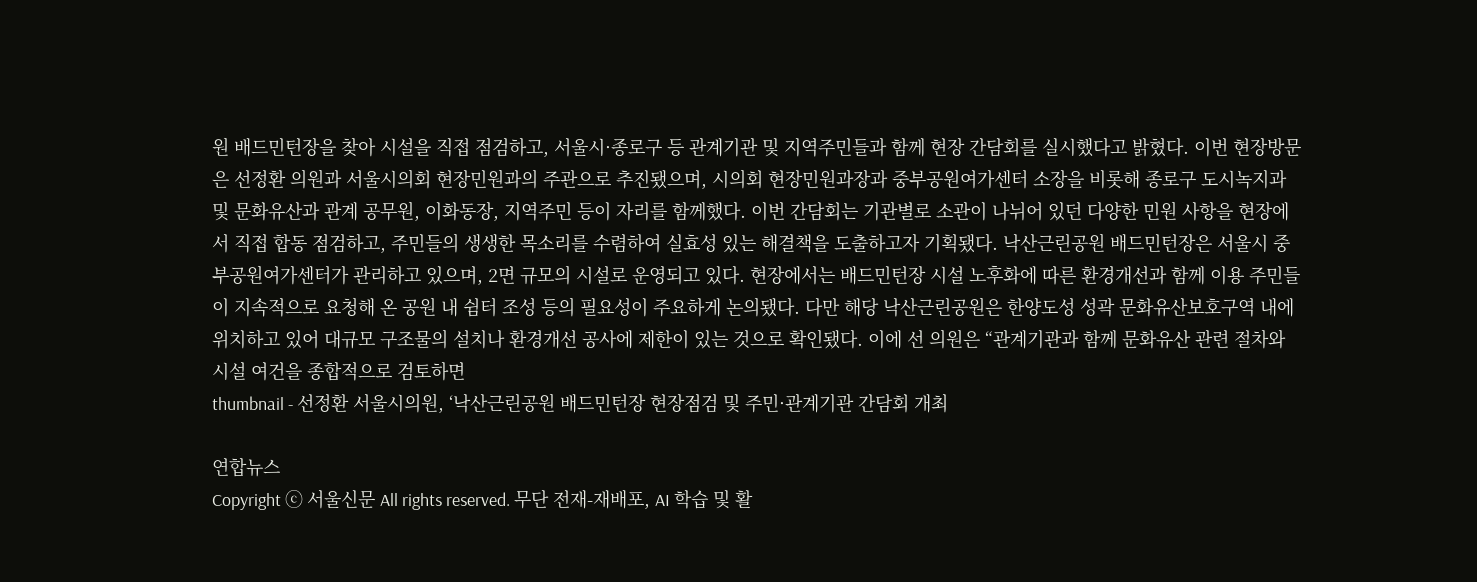원 배드민턴장을 찾아 시설을 직접 점검하고, 서울시·종로구 등 관계기관 및 지역주민들과 함께 현장 간담회를 실시했다고 밝혔다. 이번 현장방문은 선정환 의원과 서울시의회 현장민원과의 주관으로 추진됐으며, 시의회 현장민원과장과 중부공원여가센터 소장을 비롯해 종로구 도시녹지과 및 문화유산과 관계 공무원, 이화동장, 지역주민 등이 자리를 함께했다. 이번 간담회는 기관별로 소관이 나뉘어 있던 다양한 민원 사항을 현장에서 직접 합동 점검하고, 주민들의 생생한 목소리를 수렴하여 실효성 있는 해결책을 도출하고자 기획됐다. 낙산근린공원 배드민턴장은 서울시 중부공원여가센터가 관리하고 있으며, 2면 규모의 시설로 운영되고 있다. 현장에서는 배드민턴장 시설 노후화에 따른 환경개선과 함께 이용 주민들이 지속적으로 요청해 온 공원 내 쉼터 조성 등의 필요성이 주요하게 논의됐다. 다만 해당 낙산근린공원은 한양도성 성곽 문화유산보호구역 내에 위치하고 있어 대규모 구조물의 설치나 환경개선 공사에 제한이 있는 것으로 확인됐다. 이에 선 의원은 “관계기관과 함께 문화유산 관련 절차와 시설 여건을 종합적으로 검토하면
thumbnail - 선정환 서울시의원, ‘낙산근린공원 배드민턴장 현장점검 및 주민·관계기관 간담회 개최

연합뉴스
Copyright ⓒ 서울신문 All rights reserved. 무단 전재-재배포, AI 학습 및 활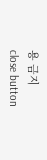용 금지
close button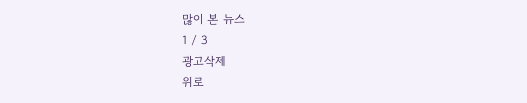많이 본 뉴스
1 / 3
광고삭제
위로